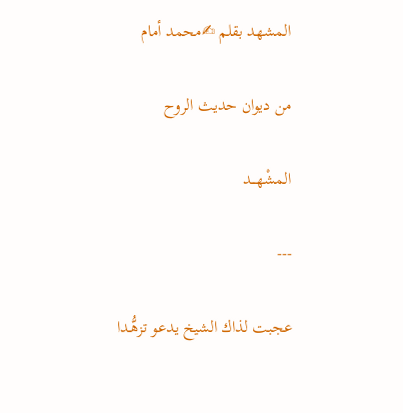المشهد بقلم ✍محمد أمام

من ديوان حديث الروح

المشْهـــد

---

عجبت لذاك الشيخ يدعو تزهُّـدا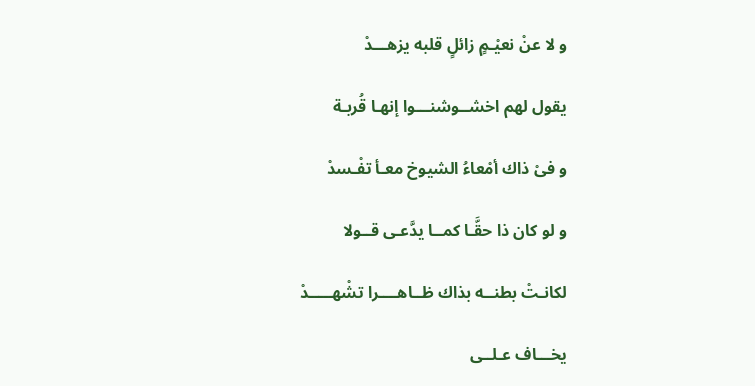و لا عنْ نعيْـمٍ زائلٍ قلبه يزهـــدْ

يقول لهم اخشــوشنـــوا إنهـا قُربـة

و فىْ ذاك أمْعاءُ الشيوخ معـأ تفْـسدْ

و لو كان ذا حقَّـا كمــا يدَّعـى قــولا

لكانـتْ بطنــه بذاك ظــاهــــرا تشْهـــــدْ

يخـــاف عـلــى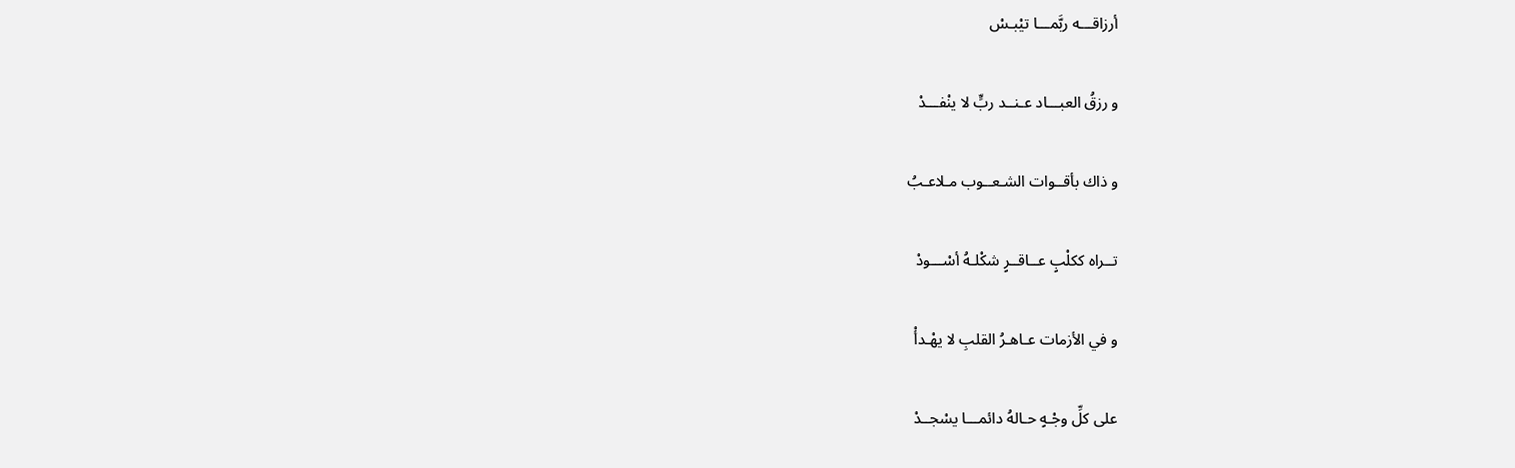أرزاقـــه ربَّمـــا تيْبـسْ

و رزقُ العبـــاد عـنــد ربٍّ لا ينْفـــدْ

و ذاك بأقــوات الشـعــوب مـلاعـبُ

تــراه ككلْبٍ عــاقــرٍ شكْلـهُ أسْـــودْ

و في الأزمات عـاهـرُ القلبِ لا يهْـدأْ

على كلِّ وجْـهٍ حـالهُ دائمـــا يسْجــدْ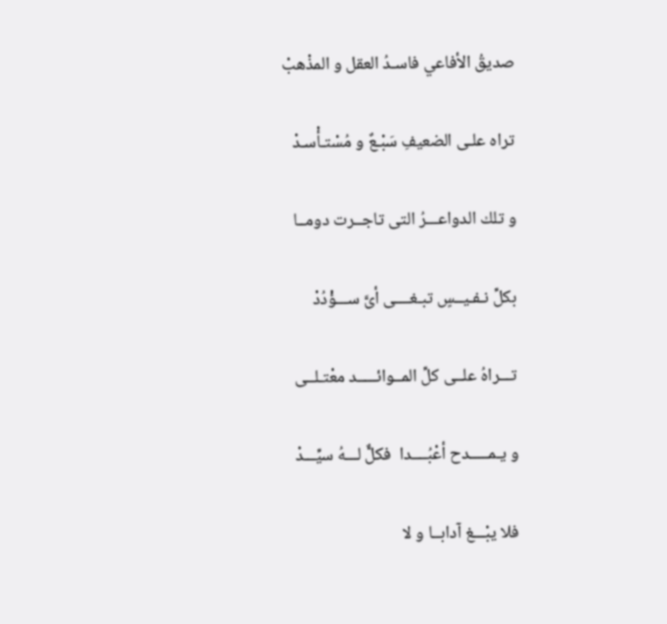صديقُ الأفاعي فاسـدُ العقل و المذْهبْ

تراه علـى الضعيفِ سَبْـعٌ و مُسْتـأْسـدْ

و تلك الدواعـــرُ التى تاجــرت دومــا

بكلِّ نـفـيــسٍ تبـغــــى أىَّ ســـؤْدُدْ

تـــراهُ علــى كلِّ المــوائـــــد معْتـلــى

و يـمـــــدح أعْبُــــدا  فكلٌّ لـــهُ سيِّـــدْ

فلا يبْـــغ آدابــا و لا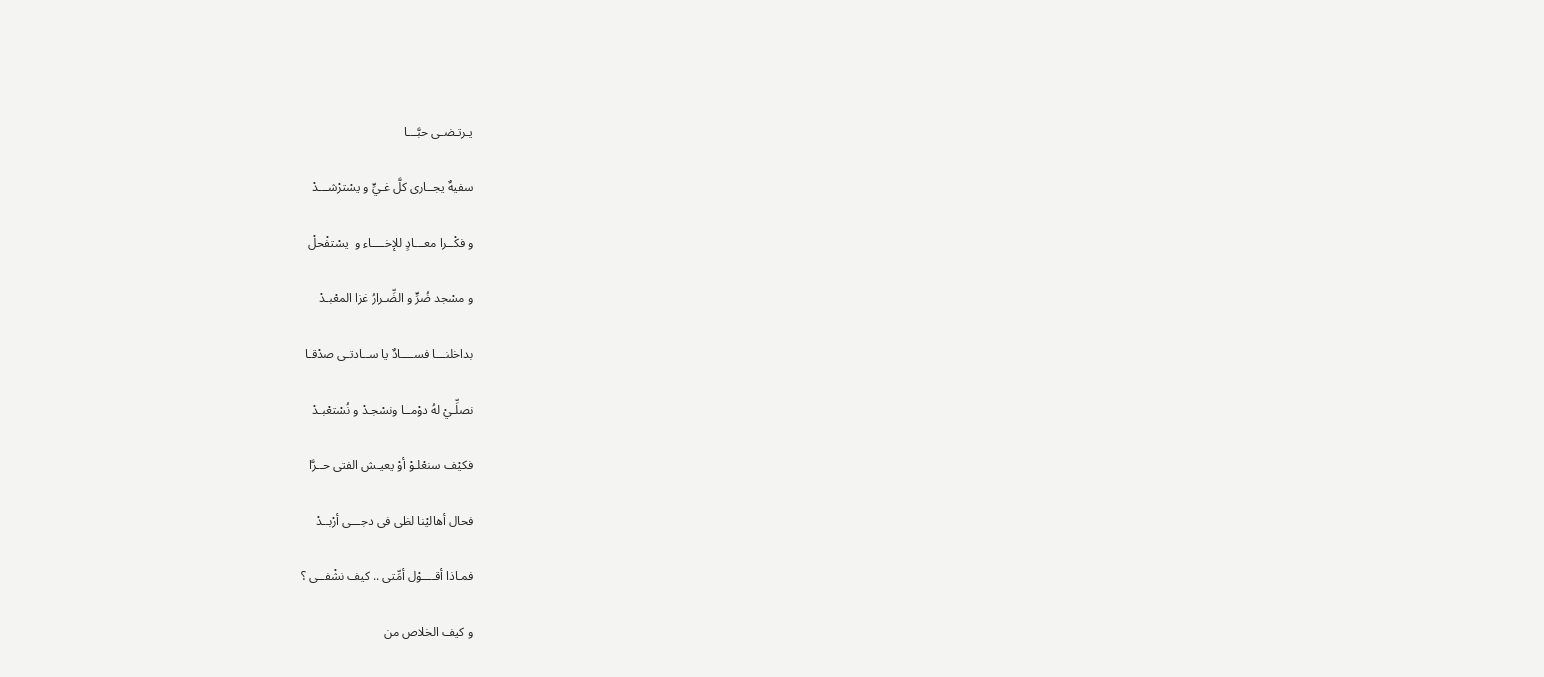يـرتـضـى حبَّـــا

سفيهٌ يجــارى كلَّ غـيٍّ و يسْترْشـــدْ

و فكْــرا معـــادٍ للإخــــاء و  يسْتفْحلْ

و مسْجد ضُرٍّ و الضِّـرارُ غزا المعْبـدْ

بداخلنـــا فســــادٌ يا ســادتـى صدْقـا

نصلِّـيْ لهُ دوْمــا ونسْجـدْ و نُسْتعْبـدْ

فكيْف سنعْلـوْ أوْ يعيـش الفتى حــرَّا

فحال أهاليْنا لظى فى دجـــى أرْبــدْ

فمـاذا أقــــوْل أمِّتى .. كيف نشْفــى ؟

و كيف الخلاص من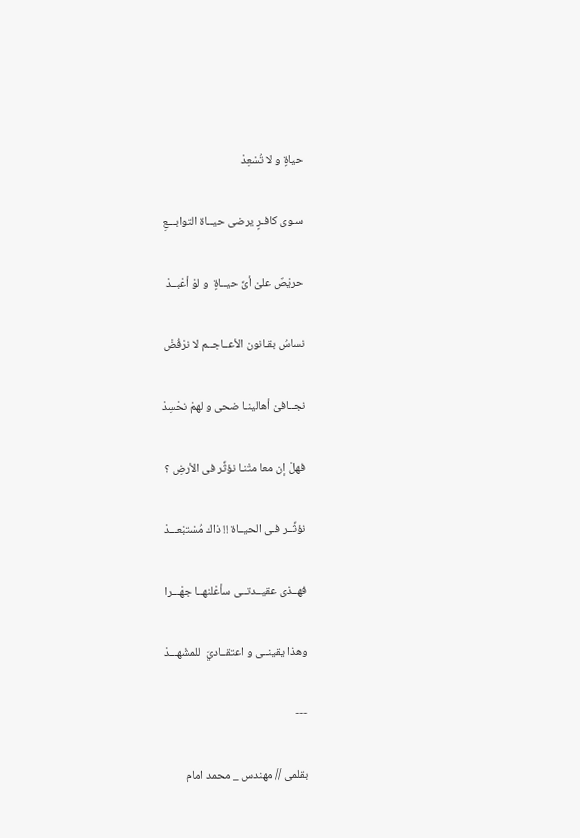حياةٍ و لا تُسْعِدْ

سـوى كافـرٍ يرضى حيــاة التوابـــعِ

حريْصٌ علىْ أىِّ حيــاةٍ  و لوْ أعْبــدْ

نساسُ بقـانون الأعــاجــم لا نرْفُضْ

نجــافىْ أهالينـا ضحى و لهمْ نحْسِدْ

فهلْ إن معا متْنـا نؤثِّر فى الأرضِ ؟

نؤثِّــر فـى الحيــاة !! ذاك مُسْتبْعـــدْ

فهــذى عقيــدتــى سأعْلنهــا جهْـــرا

وهذا يقينــى و اعتقــاديَ  للمشْهـــدْ

---

بقلمى // مهندس _ محمد امام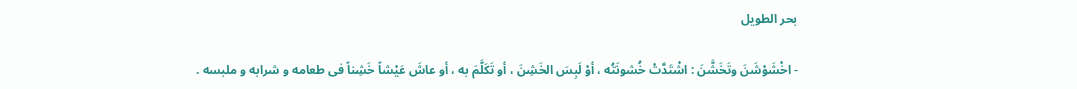بحر الطويل

- اخْشَوْشَنَ وتَخَشَّنَ : اشْتَدَّتْ خُشونَتُه ، أوْ لَبِسَ الخَشِنَ ، أو تَكَلَّمَ به ، أو عاشَ عَيْشاً خَشِناً فى طعامه و شرابه و ملبسه .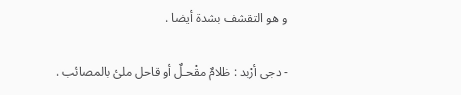و هو التقشف بشدة أيضا .

- دجى أرْبد : ظلامٌ مقْحـلٌ أو قاحل ملئ بالمصائب .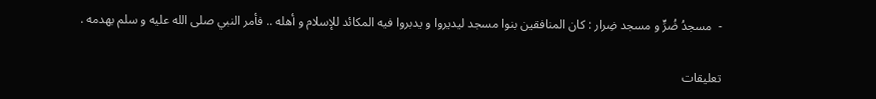-  مسجدُ ضُرٍّ و مسجد ضِرار : كان المنافقين بنوا مسجد ليديروا و يدبروا فيه المكائد للإسلام و أهله .. فأمر النبي صلى الله عليه و سلم بهدمه .

تعليقات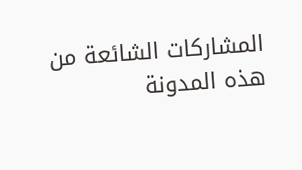المشاركات الشائعة من هذه المدونة